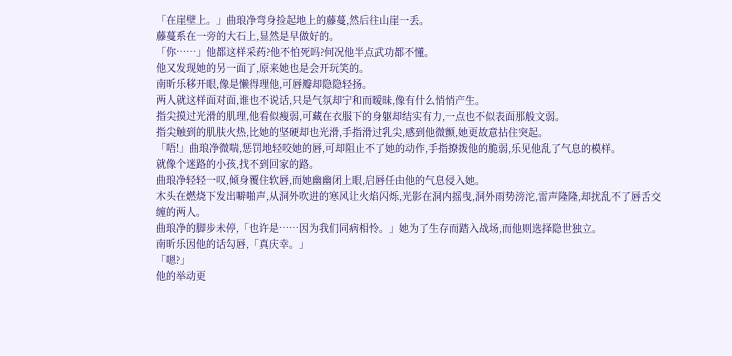「在崖壁上。」曲琅净弯身捡起地上的藤蔓,然后往山崖一丢。
藤蔓系在一旁的大石上,显然是早做好的。
「你……」他都这样采药?他不怕死吗?何况他半点武功都不懂。
他又发现她的另一面了,原来她也是会开玩笑的。
南昕乐移开眼,像是懒得理他,可唇瓣却隐隐轻扬。
两人就这样面对面,谁也不说话,只是气氛却宁和而暧昧,像有什么悄悄产生。
指尖摸过光滑的肌理,他看似瘦弱,可藏在衣服下的身躯却结实有力,一点也不似表面那般文弱。
指尖触到的肌肤火热,比她的坚硬却也光滑,手指滑过乳尖,感到他微颤,她更故意拈住突起。
「唔!」曲琅净微喘,惩罚地轻咬她的唇,可却阻止不了她的动作,手指撩拨他的脆弱,乐见他乱了气息的模样。
就像个迷路的小孩,找不到回家的路。
曲琅净轻轻一叹,倾身覆住软唇,而她幽幽闭上眼,启唇任由他的气息侵入她。
木头在燃烧下发出噼啪声,从洞外吹进的寒风让火焰闪烁,光影在洞内摇曳,洞外雨势滂沱,雷声隆隆,却扰乱不了唇舌交缠的两人。
曲琅净的脚步未停,「也许是……因为我们同病相怜。」她为了生存而踏入战场,而他则选择隐世独立。
南昕乐因他的话勾唇,「真庆幸。」
「嗯?」
他的举动更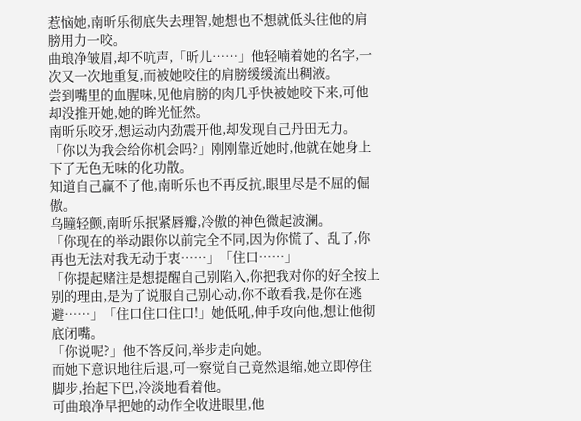惹恼她,南昕乐彻底失去理智,她想也不想就低头往他的肩膀用力一咬。
曲琅净皱眉,却不吭声,「昕儿……」他轻喃着她的名字,一次又一次地重复,而被她咬住的肩膀缓缓流出稠液。
尝到嘴里的血腥味,见他肩膀的肉几乎快被她咬下来,可他却没推开她,她的眸光怔然。
南昕乐咬牙,想运动内劲震开他,却发现自己丹田无力。
「你以为我会给你机会吗?」刚刚靠近她时,他就在她身上下了无色无味的化功散。
知道自己赢不了他,南昕乐也不再反抗,眼里尽是不屈的倔傲。
乌瞳轻颤,南昕乐抿紧唇瓣,冷傲的神色微起波澜。
「你现在的举动跟你以前完全不同,因为你慌了、乱了,你再也无法对我无动于衷……」「住口……」
「你提起赌注是想提醒自己别陷入,你把我对你的好全按上别的理由,是为了说服自己别心动,你不敢看我,是你在逃避……」「住口住口住口!」她低吼,伸手攻向他,想让他彻底闭嘴。
「你说呢?」他不答反问,举步走向她。
而她下意识地往后退,可一察觉自己竟然退缩,她立即停住脚步,抬起下巴,冷淡地看着他。
可曲琅净早把她的动作全收进眼里,他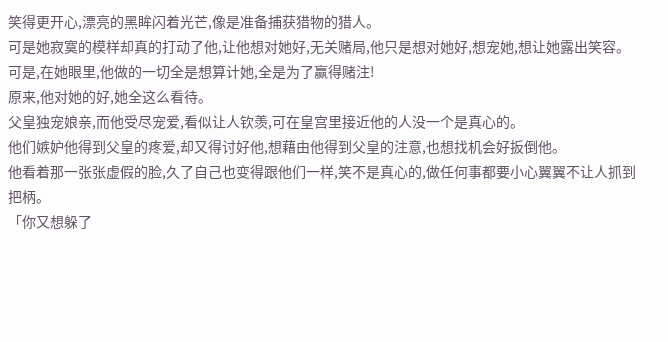笑得更开心,漂亮的黑眸闪着光芒,像是准备捕获猎物的猎人。
可是她寂寞的模样却真的打动了他,让他想对她好,无关赌局,他只是想对她好,想宠她,想让她露出笑容。
可是,在她眼里,他做的一切全是想算计她,全是为了赢得赌注!
原来,他对她的好,她全这么看待。
父皇独宠娘亲,而他受尽宠爱,看似让人钦羡,可在皇宫里接近他的人没一个是真心的。
他们嫉妒他得到父皇的疼爱,却又得讨好他,想藉由他得到父皇的注意,也想找机会好扳倒他。
他看着那一张张虚假的脸,久了自己也变得跟他们一样,笑不是真心的,做任何事都要小心翼翼不让人抓到把柄。
「你又想躲了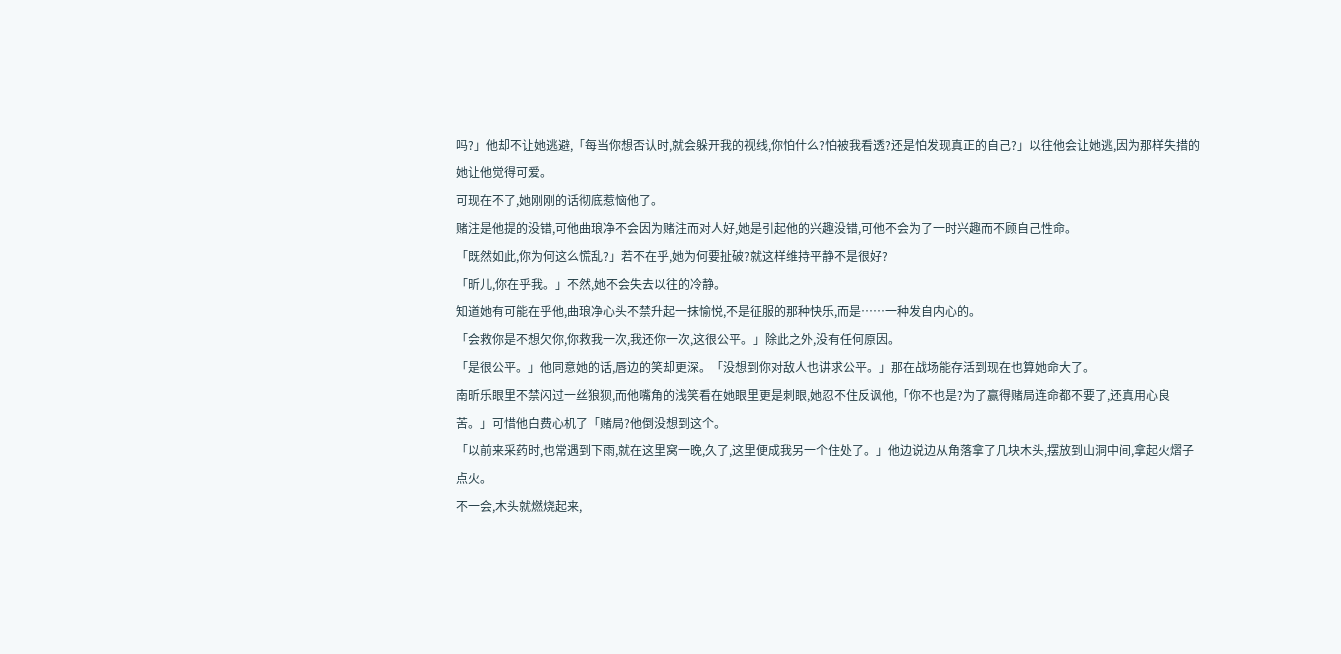吗?」他却不让她逃避,「每当你想否认时,就会躲开我的视线,你怕什么?怕被我看透?还是怕发现真正的自己?」以往他会让她逃,因为那样失措的她让他觉得可爱。
可现在不了,她刚刚的话彻底惹恼他了。
赌注是他提的没错,可他曲琅净不会因为赌注而对人好,她是引起他的兴趣没错,可他不会为了一时兴趣而不顾自己性命。
「既然如此,你为何这么慌乱?」若不在乎,她为何要扯破?就这样维持平静不是很好?
「昕儿,你在乎我。」不然,她不会失去以往的冷静。
知道她有可能在乎他,曲琅净心头不禁升起一抹愉悦,不是征服的那种快乐,而是……一种发自内心的。
「会救你是不想欠你,你救我一次,我还你一次,这很公平。」除此之外,没有任何原因。
「是很公平。」他同意她的话,唇边的笑却更深。「没想到你对敌人也讲求公平。」那在战场能存活到现在也算她命大了。
南昕乐眼里不禁闪过一丝狼狈,而他嘴角的浅笑看在她眼里更是刺眼,她忍不住反讽他,「你不也是?为了赢得赌局连命都不要了,还真用心良苦。」可惜他白费心机了「赌局?他倒没想到这个。
「以前来采药时,也常遇到下雨,就在这里窝一晚,久了,这里便成我另一个住处了。」他边说边从角落拿了几块木头,摆放到山洞中间,拿起火熠子点火。
不一会,木头就燃烧起来,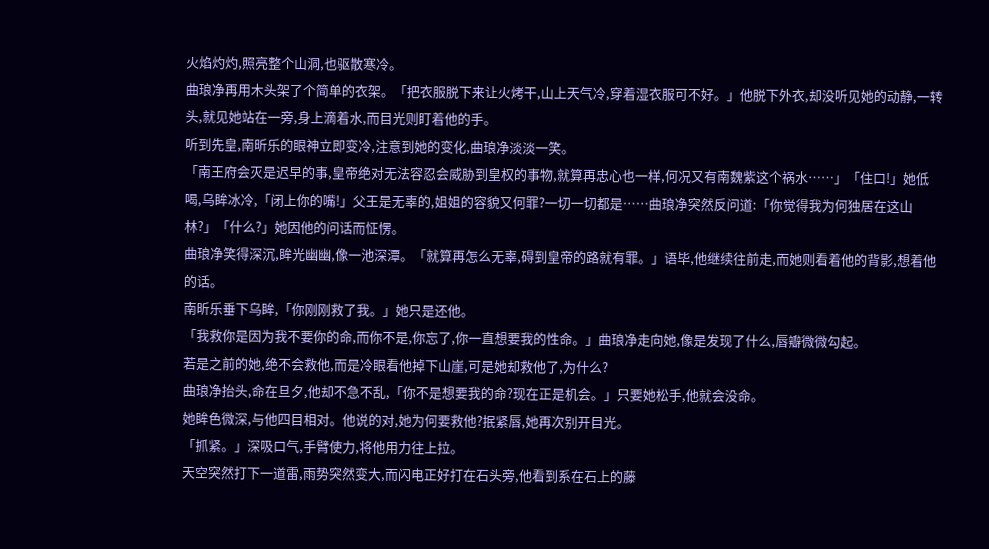火焰灼灼,照亮整个山洞,也驱散寒冷。
曲琅净再用木头架了个简单的衣架。「把衣服脱下来让火烤干,山上天气冷,穿着湿衣服可不好。」他脱下外衣,却没听见她的动静,一转头,就见她站在一旁,身上滴着水,而目光则盯着他的手。
听到先皇,南昕乐的眼神立即变冷,注意到她的变化,曲琅净淡淡一笑。
「南王府会灭是迟早的事,皇帝绝对无法容忍会威胁到皇权的事物,就算再忠心也一样,何况又有南魏紫这个祸水……」「住口!」她低喝,乌眸冰冷,「闭上你的嘴!」父王是无辜的,姐姐的容貌又何罪?一切一切都是……曲琅净突然反问道:「你觉得我为何独居在这山林?」「什么?」她因他的问话而怔愣。
曲琅净笑得深沉,眸光幽幽,像一池深潭。「就算再怎么无辜,碍到皇帝的路就有罪。」语毕,他继续往前走,而她则看着他的背影,想着他的话。
南昕乐垂下乌眸,「你刚刚救了我。」她只是还他。
「我救你是因为我不要你的命,而你不是,你忘了,你一直想要我的性命。」曲琅净走向她,像是发现了什么,唇瓣微微勾起。
若是之前的她,绝不会救他,而是冷眼看他掉下山崖,可是她却救他了,为什么?
曲琅净抬头,命在旦夕,他却不急不乱,「你不是想要我的命?现在正是机会。」只要她松手,他就会没命。
她眸色微深,与他四目相对。他说的对,她为何要救他?抿紧唇,她再次别开目光。
「抓紧。」深吸口气,手臂使力,将他用力往上拉。
天空突然打下一道雷,雨势突然变大,而闪电正好打在石头旁,他看到系在石上的藤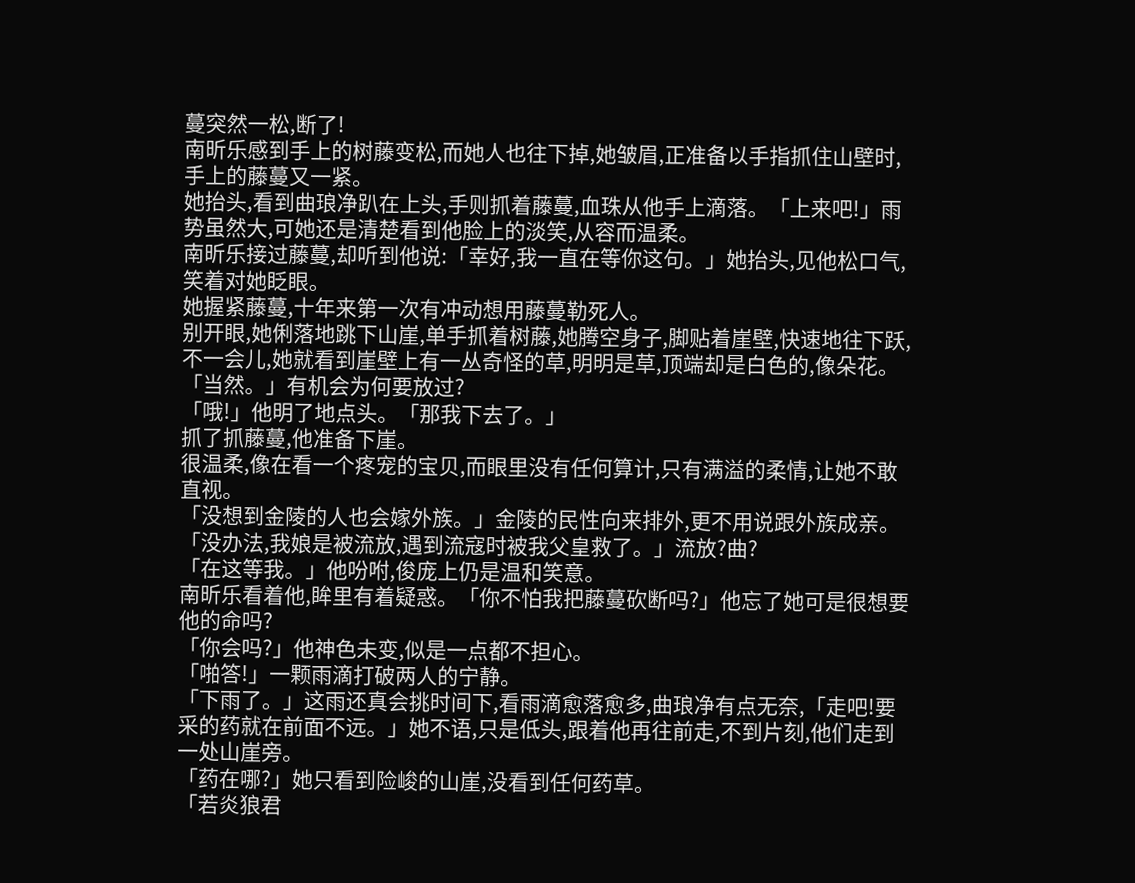蔓突然一松,断了!
南昕乐感到手上的树藤变松,而她人也往下掉,她皱眉,正准备以手指抓住山壁时,手上的藤蔓又一紧。
她抬头,看到曲琅净趴在上头,手则抓着藤蔓,血珠从他手上滴落。「上来吧!」雨势虽然大,可她还是清楚看到他脸上的淡笑,从容而温柔。
南昕乐接过藤蔓,却听到他说:「幸好,我一直在等你这句。」她抬头,见他松口气,笑着对她眨眼。
她握紧藤蔓,十年来第一次有冲动想用藤蔓勒死人。
别开眼,她俐落地跳下山崖,单手抓着树藤,她腾空身子,脚贴着崖壁,快速地往下跃,不一会儿,她就看到崖壁上有一丛奇怪的草,明明是草,顶端却是白色的,像朵花。
「当然。」有机会为何要放过?
「哦!」他明了地点头。「那我下去了。」
抓了抓藤蔓,他准备下崖。
很温柔,像在看一个疼宠的宝贝,而眼里没有任何算计,只有满溢的柔情,让她不敢直视。
「没想到金陵的人也会嫁外族。」金陵的民性向来排外,更不用说跟外族成亲。
「没办法,我娘是被流放,遇到流寇时被我父皇救了。」流放?曲?
「在这等我。」他吩咐,俊庞上仍是温和笑意。
南昕乐看着他,眸里有着疑惑。「你不怕我把藤蔓砍断吗?」他忘了她可是很想要他的命吗?
「你会吗?」他神色未变,似是一点都不担心。
「啪答!」一颗雨滴打破两人的宁静。
「下雨了。」这雨还真会挑时间下,看雨滴愈落愈多,曲琅净有点无奈,「走吧!要采的药就在前面不远。」她不语,只是低头,跟着他再往前走,不到片刻,他们走到一处山崖旁。
「药在哪?」她只看到险峻的山崖,没看到任何药草。
「若炎狼君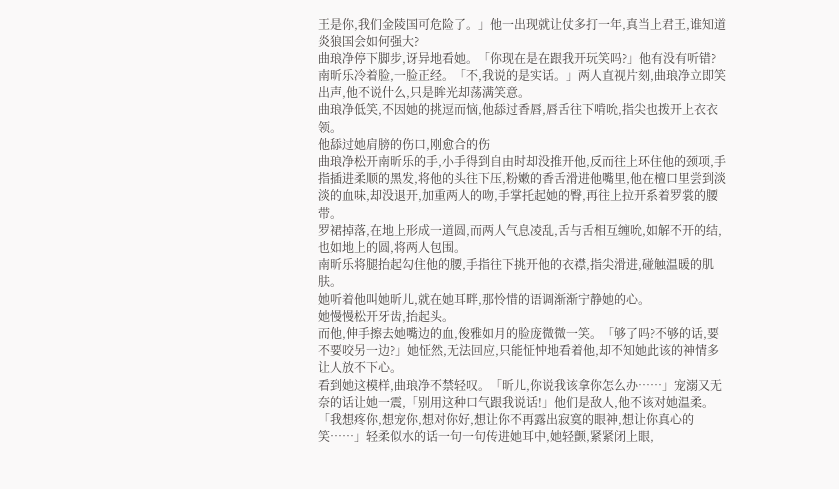王是你,我们金陵国可危险了。」他一出现就让仗多打一年,真当上君王,谁知道炎狼国会如何强大?
曲琅净停下脚步,讶异地看她。「你现在是在跟我开玩笑吗?」他有没有听错?
南昕乐冷着脸,一脸正经。「不,我说的是实话。」两人直视片刻,曲琅净立即笑出声,他不说什么,只是眸光却荡满笑意。
曲琅净低笑,不因她的挑逗而恼,他舔过香唇,唇舌往下啃吮,指尖也拨开上衣衣领。
他舔过她肩膀的伤口,刚愈合的伤
曲琅净松开南昕乐的手,小手得到自由时却没推开他,反而往上环住他的颈项,手指插进柔顺的黑发,将他的头往下压,粉嫩的香舌滑进他嘴里,他在檀口里尝到淡淡的血味,却没退开,加重两人的吻,手掌托起她的臀,再往上拉开系着罗裳的腰带。
罗裙掉落,在地上形成一道圆,而两人气息凌乱,舌与舌相互缠吮,如解不开的结,也如地上的圆,将两人包围。
南昕乐将腿抬起勾住他的腰,手指往下挑开他的衣襟,指尖滑进,碰触温暖的肌肤。
她听着他叫她昕儿,就在她耳畔,那怜惜的语调渐渐宁静她的心。
她慢慢松开牙齿,抬起头。
而他,伸手擦去她嘴边的血,俊雅如月的脸庞微微一笑。「够了吗?不够的话,要不要咬另一边?」她怔然,无法回应,只能怔忡地看着他,却不知她此该的神情多让人放不下心。
看到她这模样,曲琅净不禁轻叹。「昕儿,你说我该拿你怎么办……」宠溺又无奈的话让她一震,「别用这种口气跟我说话!」他们是敌人,他不该对她温柔。
「我想疼你,想宠你,想对你好,想让你不再露出寂寞的眼神,想让你真心的笑……」轻柔似水的话一句一句传进她耳中,她轻颤,紧紧闭上眼,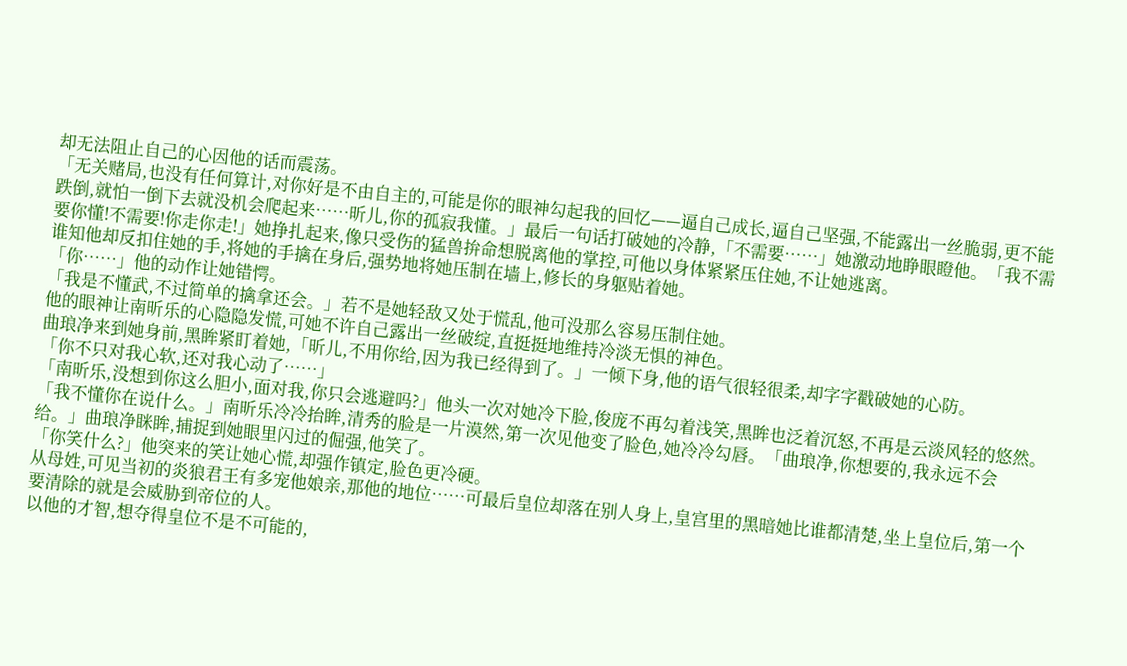却无法阻止自己的心因他的话而震荡。
「无关赌局,也没有任何算计,对你好是不由自主的,可能是你的眼神勾起我的回忆——逼自己成长,逼自己坚强,不能露出一丝脆弱,更不能跌倒,就怕一倒下去就没机会爬起来……昕儿,你的孤寂我懂。」最后一句话打破她的冷静,「不需要……」她激动地睁眼瞪他。「我不需要你懂!不需要!你走你走!」她挣扎起来,像只受伤的猛兽拚命想脱离他的掌控,可他以身体紧紧压住她,不让她逃离。
谁知他却反扣住她的手,将她的手擒在身后,强势地将她压制在墙上,修长的身躯贴着她。
「你……」他的动作让她错愕。
「我是不懂武,不过简单的擒拿还会。」若不是她轻敌又处于慌乱,他可没那么容易压制住她。
他的眼神让南昕乐的心隐隐发慌,可她不许自己露出一丝破绽,直挺挺地维持冷淡无惧的神色。
曲琅净来到她身前,黑眸紧盯着她,「昕儿,不用你给,因为我已经得到了。」一倾下身,他的语气很轻很柔,却字字戳破她的心防。
「你不只对我心软,还对我心动了……」
「南昕乐,没想到你这么胆小,面对我,你只会逃避吗?」他头一次对她冷下脸,俊庞不再勾着浅笑,黑眸也泛着沉怒,不再是云淡风轻的悠然。
「我不懂你在说什么。」南昕乐冷冷抬眸,清秀的脸是一片漠然,第一次见他变了脸色,她冷冷勾唇。「曲琅净,你想要的,我永远不会给。」曲琅净眯眸,捕捉到她眼里闪过的倔强,他笑了。
「你笑什么?」他突来的笑让她心慌,却强作镇定,脸色更冷硬。
从母姓,可见当初的炎狼君王有多宠他娘亲,那他的地位……可最后皇位却落在别人身上,皇宫里的黑暗她比谁都清楚,坐上皇位后,第一个要清除的就是会威胁到帝位的人。
以他的才智,想夺得皇位不是不可能的,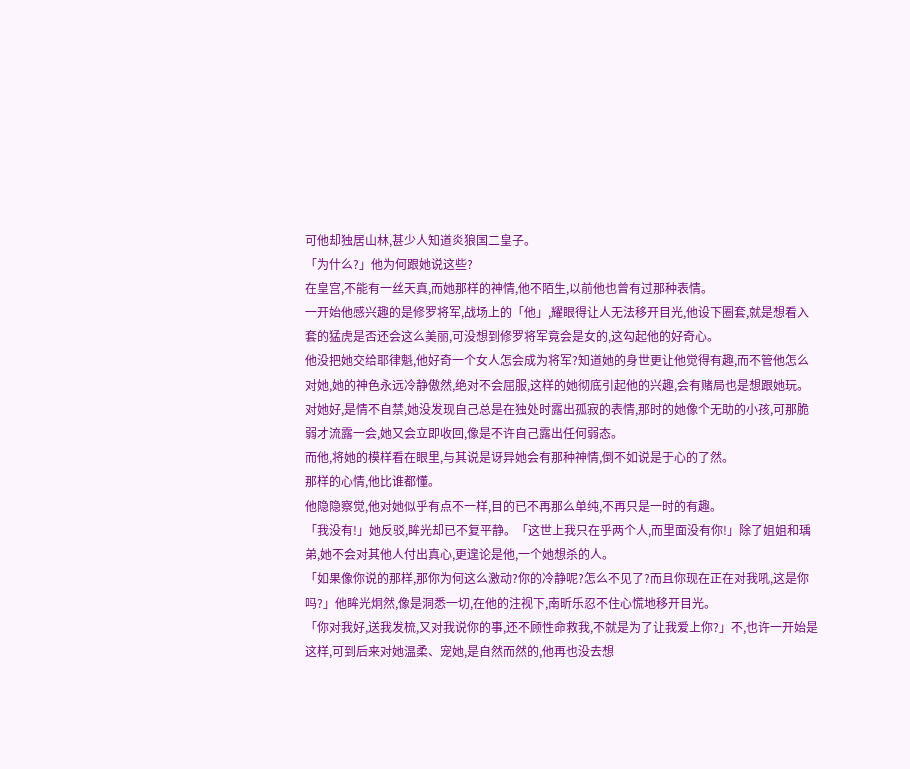可他却独居山林,甚少人知道炎狼国二皇子。
「为什么?」他为何跟她说这些?
在皇宫,不能有一丝天真,而她那样的神情,他不陌生,以前他也曾有过那种表情。
一开始他感兴趣的是修罗将军,战场上的「他」,耀眼得让人无法移开目光,他设下圈套,就是想看入套的猛虎是否还会这么美丽,可没想到修罗将军竟会是女的,这勾起他的好奇心。
他没把她交给耶律魁,他好奇一个女人怎会成为将军?知道她的身世更让他觉得有趣,而不管他怎么对她,她的神色永远冷静傲然,绝对不会屈服,这样的她彻底引起他的兴趣,会有赌局也是想跟她玩。
对她好,是情不自禁,她没发现自己总是在独处时露出孤寂的表情,那时的她像个无助的小孩,可那脆弱才流露一会,她又会立即收回,像是不许自己露出任何弱态。
而他,将她的模样看在眼里,与其说是讶异她会有那种神情,倒不如说是于心的了然。
那样的心情,他比谁都懂。
他隐隐察觉,他对她似乎有点不一样,目的已不再那么单纯,不再只是一时的有趣。
「我没有!」她反驳,眸光却已不复平静。「这世上我只在乎两个人,而里面没有你!」除了姐姐和瑀弟,她不会对其他人付出真心,更遑论是他,一个她想杀的人。
「如果像你说的那样,那你为何这么激动?你的冷静呢?怎么不见了?而且你现在正在对我吼,这是你吗?」他眸光炯然,像是洞悉一切,在他的注视下,南昕乐忍不住心慌地移开目光。
「你对我好,送我发梳,又对我说你的事,还不顾性命救我,不就是为了让我爱上你?」不,也许一开始是这样,可到后来对她温柔、宠她,是自然而然的,他再也没去想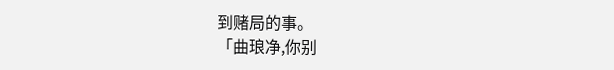到赌局的事。
「曲琅净,你别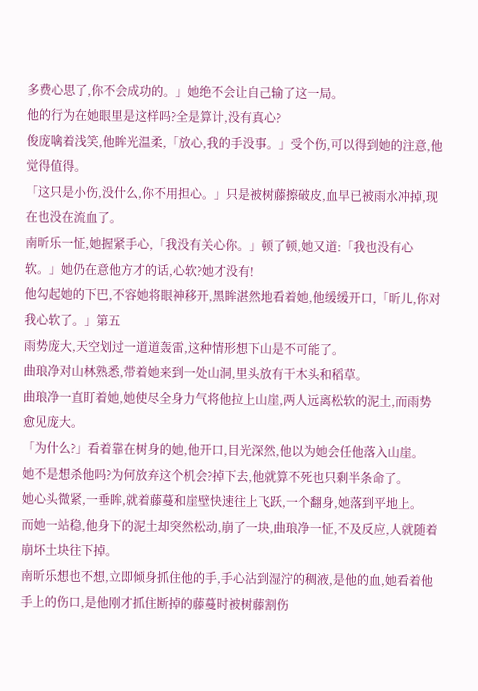多费心思了,你不会成功的。」她绝不会让自己输了这一局。
他的行为在她眼里是这样吗?全是算计,没有真心?
俊庞噙着浅笑,他眸光温柔,「放心,我的手没事。」受个伤,可以得到她的注意,他觉得值得。
「这只是小伤,没什么,你不用担心。」只是被树藤擦破皮,血早已被雨水冲掉,现在也没在流血了。
南昕乐一怔,她握紧手心,「我没有关心你。」顿了顿,她又道:「我也没有心软。」她仍在意他方才的话,心软?她才没有!
他勾起她的下巴,不容她将眼神移开,黑眸湛然地看着她,他缓缓开口,「昕儿,你对我心软了。」第五
雨势庞大,天空划过一道道轰雷,这种情形想下山是不可能了。
曲琅净对山林熟悉,带着她来到一处山洞,里头放有干木头和稻草。
曲琅净一直盯着她,她使尽全身力气将他拉上山崖,两人远离松软的泥土,而雨势愈见庞大。
「为什么?」看着靠在树身的她,他开口,目光深然,他以为她会任他落入山崖。
她不是想杀他吗?为何放弃这个机会?掉下去,他就算不死也只剩半条命了。
她心头微紧,一垂眸,就着藤蔓和崖壁快速往上飞跃,一个翻身,她落到平地上。
而她一站稳,他身下的泥土却突然松动,崩了一块,曲琅净一怔,不及反应,人就随着崩坏土块往下掉。
南昕乐想也不想,立即倾身抓住他的手,手心沾到湿泞的稠液,是他的血,她看着他手上的伤口,是他刚才抓住断掉的藤蔓时被树藤割伤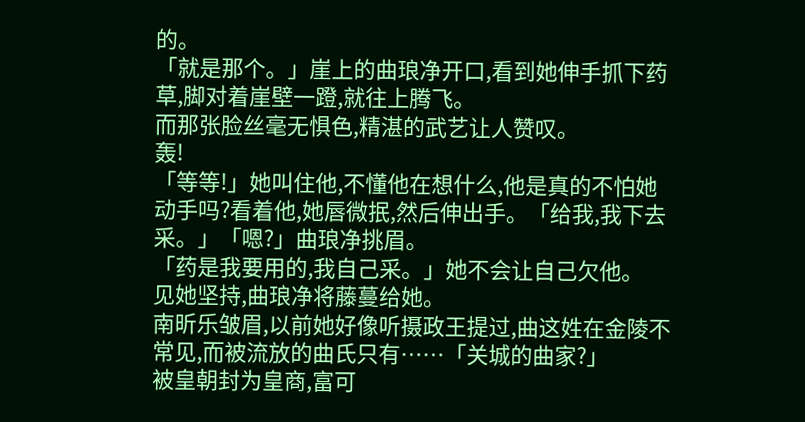的。
「就是那个。」崖上的曲琅净开口,看到她伸手抓下药草,脚对着崖壁一蹬,就往上腾飞。
而那张脸丝毫无惧色,精湛的武艺让人赞叹。
轰!
「等等!」她叫住他,不懂他在想什么,他是真的不怕她动手吗?看着他,她唇微抿,然后伸出手。「给我,我下去采。」「嗯?」曲琅净挑眉。
「药是我要用的,我自己采。」她不会让自己欠他。
见她坚持,曲琅净将藤蔓给她。
南昕乐皱眉,以前她好像听摄政王提过,曲这姓在金陵不常见,而被流放的曲氏只有……「关城的曲家?」
被皇朝封为皇商,富可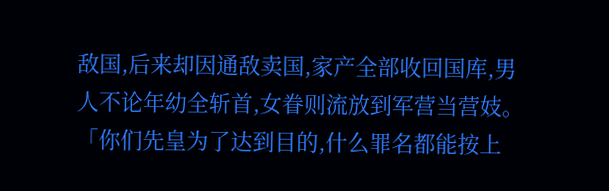敌国,后来却因通敌卖国,家产全部收回国库,男人不论年幼全斩首,女眷则流放到军营当营妓。
「你们先皇为了达到目的,什么罪名都能按上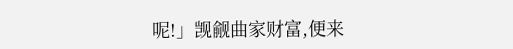呢!」觊觎曲家财富,便来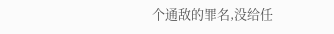个通敌的罪名,没给任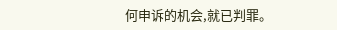何申诉的机会,就已判罪。